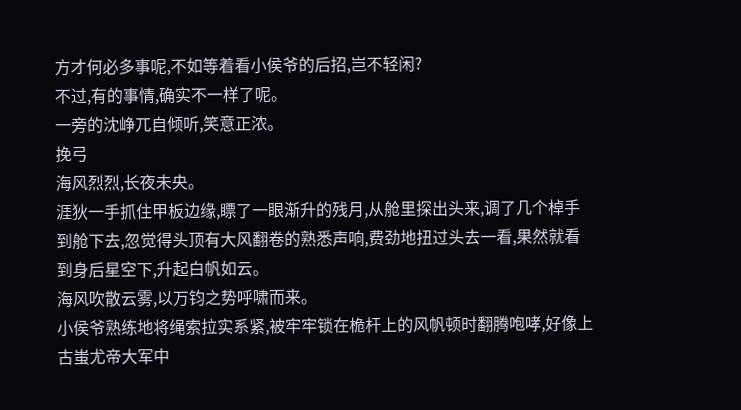方才何必多事呢,不如等着看小侯爷的后招,岂不轻闲?
不过,有的事情,确实不一样了呢。
一旁的沈峥兀自倾听,笑意正浓。
挽弓
海风烈烈,长夜未央。
涯狄一手抓住甲板边缘,瞟了一眼渐升的残月,从舱里探出头来,调了几个棹手到舱下去,忽觉得头顶有大风翻卷的熟悉声响,费劲地扭过头去一看,果然就看到身后星空下,升起白帆如云。
海风吹散云雾,以万钧之势呼啸而来。
小侯爷熟练地将绳索拉实系紧,被牢牢锁在桅杆上的风帆顿时翻腾咆哮,好像上古蚩尤帝大军中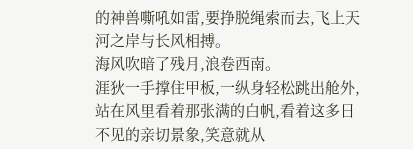的神兽嘶吼如雷,要挣脱绳索而去,飞上天河之岸与长风相搏。
海风吹暗了残月,浪卷西南。
涯狄一手撑住甲板,一纵身轻松跳出舱外,站在风里看着那张满的白帆,看着这多日不见的亲切景象,笑意就从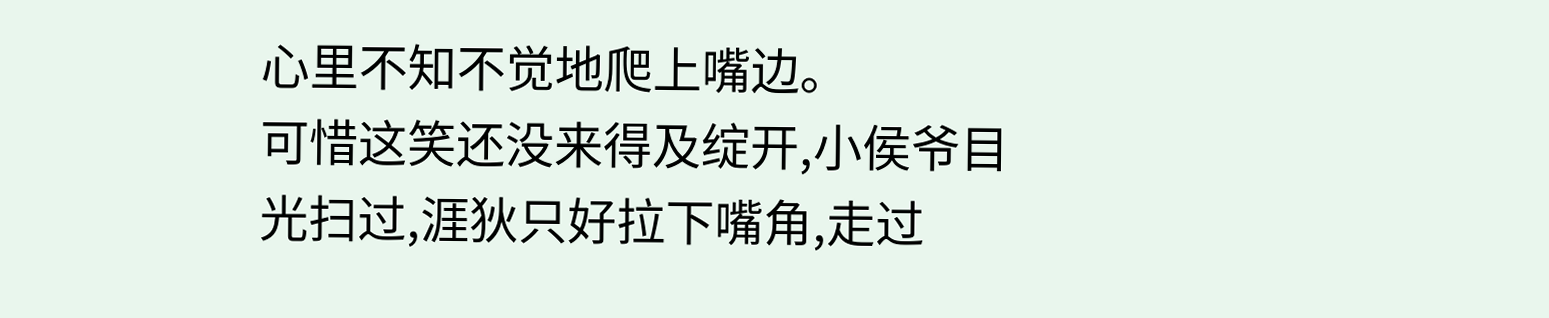心里不知不觉地爬上嘴边。
可惜这笑还没来得及绽开,小侯爷目光扫过,涯狄只好拉下嘴角,走过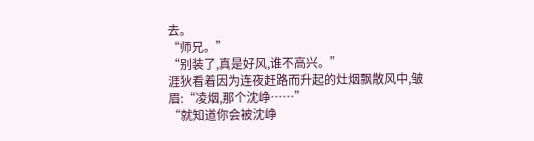去。
“师兄。”
“别装了,真是好风,谁不高兴。”
涯狄看着因为连夜赶路而升起的灶烟飘散风中,皱眉:“凌烟,那个沈峥……”
“就知道你会被沈峥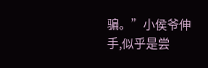骗。”小侯爷伸手,似乎是尝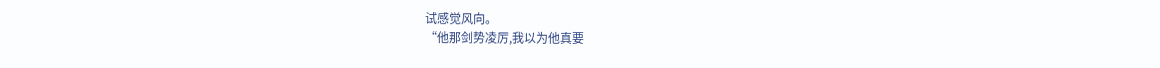试感觉风向。
“他那剑势凌厉,我以为他真要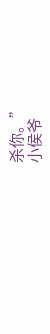杀你。”
小侯爷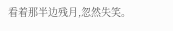看着那半边残月,忽然失笑。